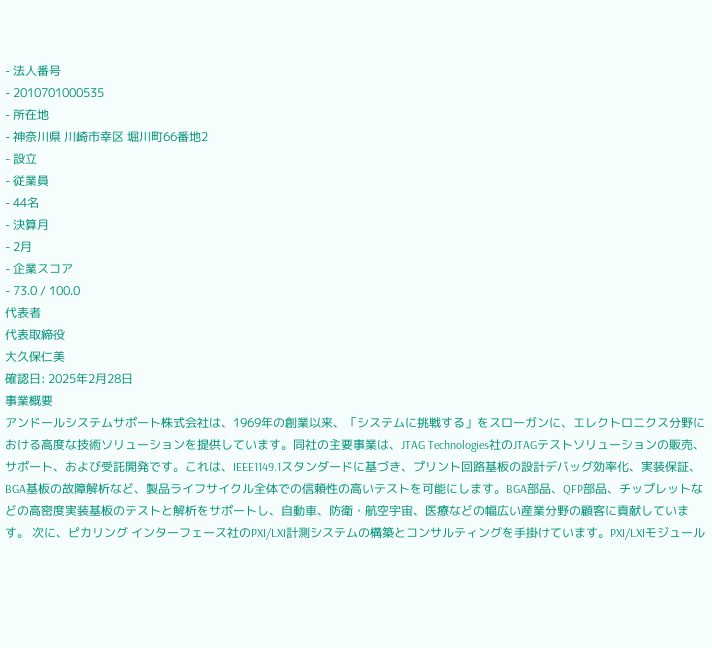- 法人番号
- 2010701000535
- 所在地
- 神奈川県 川崎市幸区 堀川町66番地2
- 設立
- 従業員
- 44名
- 決算月
- 2月
- 企業スコア
- 73.0 / 100.0
代表者
代表取締役
大久保仁美
確認日: 2025年2月28日
事業概要
アンドールシステムサポート株式会社は、1969年の創業以来、「システムに挑戦する」をスローガンに、エレクトロニクス分野における高度な技術ソリューションを提供しています。同社の主要事業は、JTAG Technologies社のJTAGテストソリューションの販売、サポート、および受託開発です。これは、IEEE1149.1スタンダードに基づき、プリント回路基板の設計デバッグ効率化、実装保証、BGA基板の故障解析など、製品ライフサイクル全体での信頼性の高いテストを可能にします。BGA部品、QFP部品、チップレットなどの高密度実装基板のテストと解析をサポートし、自動車、防衛・航空宇宙、医療などの幅広い産業分野の顧客に貢献しています。 次に、ピカリング インターフェース社のPXI/LXI計測システムの構築とコンサルティングを手掛けています。PXI/LXIモジュール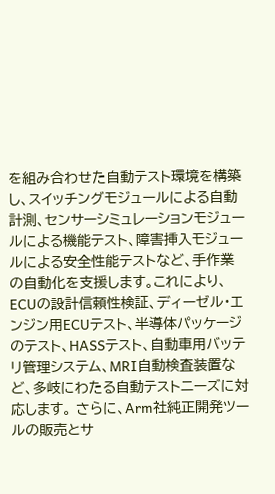を組み合わせた自動テスト環境を構築し、スイッチングモジュールによる自動計測、センサーシミュレーションモジュールによる機能テスト、障害挿入モジュールによる安全性能テストなど、手作業の自動化を支援します。これにより、ECUの設計信頼性検証、ディーゼル・エンジン用ECUテスト、半導体パッケージのテスト、HASSテスト、自動車用バッテリ管理システム、MRI自動検査装置など、多岐にわたる自動テストニーズに対応します。 さらに、Arm社純正開発ツールの販売とサ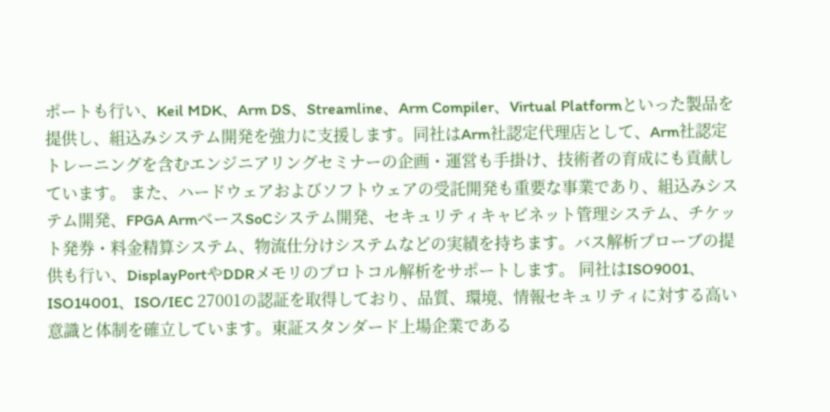ポートも行い、Keil MDK、Arm DS、Streamline、Arm Compiler、Virtual Platformといった製品を提供し、組込みシステム開発を強力に支援します。同社はArm社認定代理店として、Arm社認定トレーニングを含むエンジニアリングセミナーの企画・運営も手掛け、技術者の育成にも貢献しています。 また、ハードウェアおよびソフトウェアの受託開発も重要な事業であり、組込みシステム開発、FPGA ArmベースSoCシステム開発、セキュリティキャビネット管理システム、チケット発券・料金精算システム、物流仕分けシステムなどの実績を持ちます。バス解析プローブの提供も行い、DisplayPortやDDRメモリのプロトコル解析をサポートします。 同社はISO9001、ISO14001、ISO/IEC 27001の認証を取得しており、品質、環境、情報セキュリティに対する高い意識と体制を確立しています。東証スタンダード上場企業である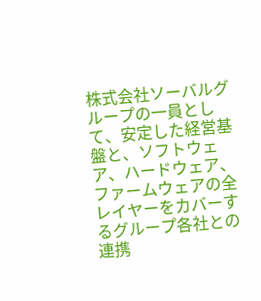株式会社ソーバルグループの一員として、安定した経営基盤と、ソフトウェア、ハードウェア、ファームウェアの全レイヤーをカバーするグループ各社との連携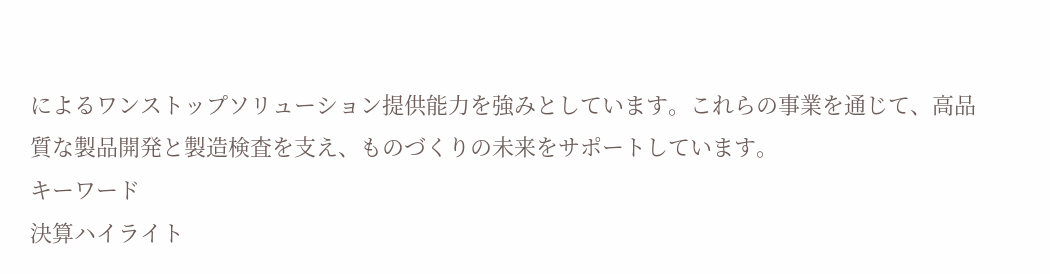によるワンストップソリューション提供能力を強みとしています。これらの事業を通じて、高品質な製品開発と製造検査を支え、ものづくりの未来をサポートしています。
キーワード
決算ハイライト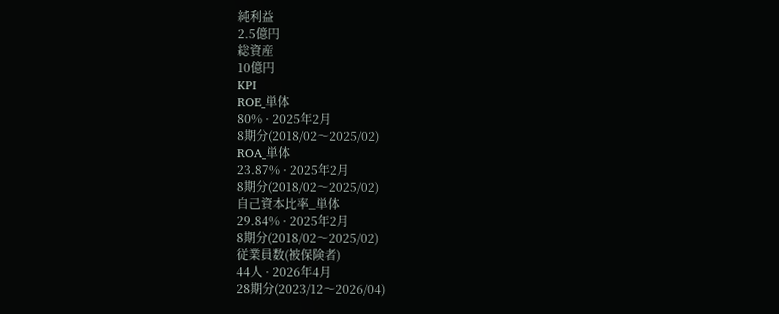純利益
2.5億円
総資産
10億円
KPI
ROE_単体
80% · 2025年2月
8期分(2018/02〜2025/02)
ROA_単体
23.87% · 2025年2月
8期分(2018/02〜2025/02)
自己資本比率_単体
29.84% · 2025年2月
8期分(2018/02〜2025/02)
従業員数(被保険者)
44人 · 2026年4月
28期分(2023/12〜2026/04)